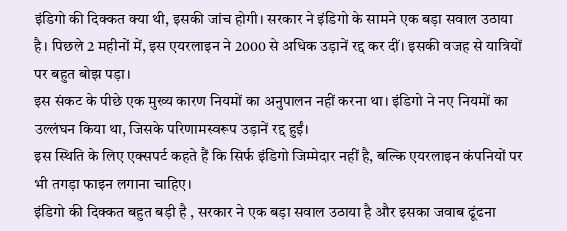इंडिगो की दिक्कत क्या थी, इसकी जांच होगी। सरकार ने इंडिगो के सामने एक बड़ा सवाल उठाया है। पिछले 2 महीनों में, इस एयरलाइन ने 2000 से अधिक उड़ानें रद्द कर दीं। इसकी वजह से यात्रियों पर बहुत बोझ पड़ा।
इस संकट के पीछे एक मुख्य कारण नियमों का अनुपालन नहीं करना था। इंडिगो ने नए नियमों का उल्लंघन किया था, जिसके परिणामस्वरूप उड़ानें रद्द हुईं।
इस स्थिति के लिए एक्सपर्ट कहते हैं कि सिर्फ इंडिगो जिम्मेदार नहीं है, बल्कि एयरलाइन कंपनियों पर भी तगड़ा फाइन लगाना चाहिए।
इंडिगो की दिक्कत बहुत बड़ी है , सरकार ने एक बड़ा सवाल उठाया है और इसका जवाब ढूंढना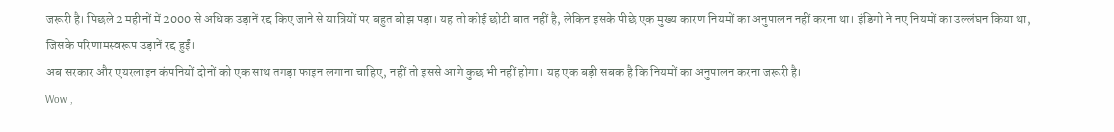जरूरी है। पिछले 2 महीनों में 2000 से अधिक उड़ानें रद्द किए जाने से यात्रियों पर बहुत बोझ पड़ा। यह तो कोई छोटी बात नहीं है, लेकिन इसके पीछे एक मुख्य कारण नियमों का अनुपालन नहीं करना था। इंडिगो ने नए नियमों का उल्लंघन किया था, जिसके परिणामस्वरूप उड़ानें रद्द हुईं।
अब सरकार और एयरलाइन कंपनियों दोनों को एक साथ तगड़ा फाइन लगाना चाहिए, नहीं तो इससे आगे कुछ भी नहीं होगा। यह एक बड़ी सबक है कि नियमों का अनुपालन करना जरूरी है।
Wow ,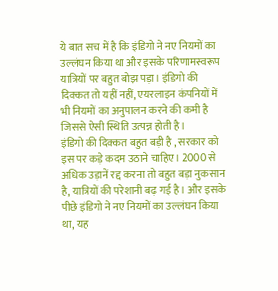ये बात सच में है कि इंडिगो ने नए नियमों का उल्लंघन किया था और इसके परिणामस्वरूप यात्रियों पर बहुत बोझ पड़ा। इंडिगो की दिक्कत तो यहीं नहीं, एयरलाइन कंपनियों में भी नियमों का अनुपालन करने की कमी है जिससे ऐसी स्थिति उत्पन्न होती है।
इंडिगो की दिक्कत बहुत बड़ी है , सरकार को इस पर कड़े कदम उठाने चाहिए। 2000 से अधिक उड़ानें रद्द करना तो बहुत बड़ा नुकसान है, यात्रियों की परेशानी बढ़ गई है। और इसके पीछे इंडिगो ने नए नियमों का उल्लंघन किया था, यह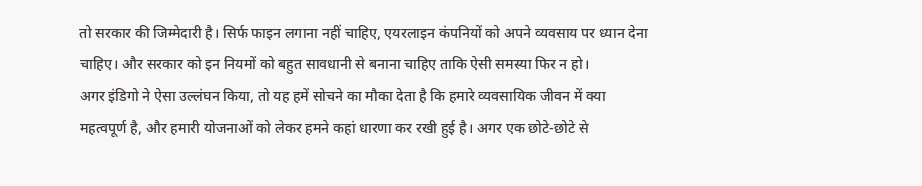तो सरकार की जिम्मेदारी है। सिर्फ फाइन लगाना नहीं चाहिए, एयरलाइन कंपनियों को अपने व्यवसाय पर ध्यान देना चाहिए। और सरकार को इन नियमों को बहुत सावधानी से बनाना चाहिए ताकि ऐसी समस्या फिर न हो।
अगर इंडिगो ने ऐसा उल्लंघन किया, तो यह हमें सोचने का मौका देता है कि हमारे व्यवसायिक जीवन में क्या महत्वपूर्ण है, और हमारी योजनाओं को लेकर हमने कहां धारणा कर रखी हुई है। अगर एक छोटे-छोटे से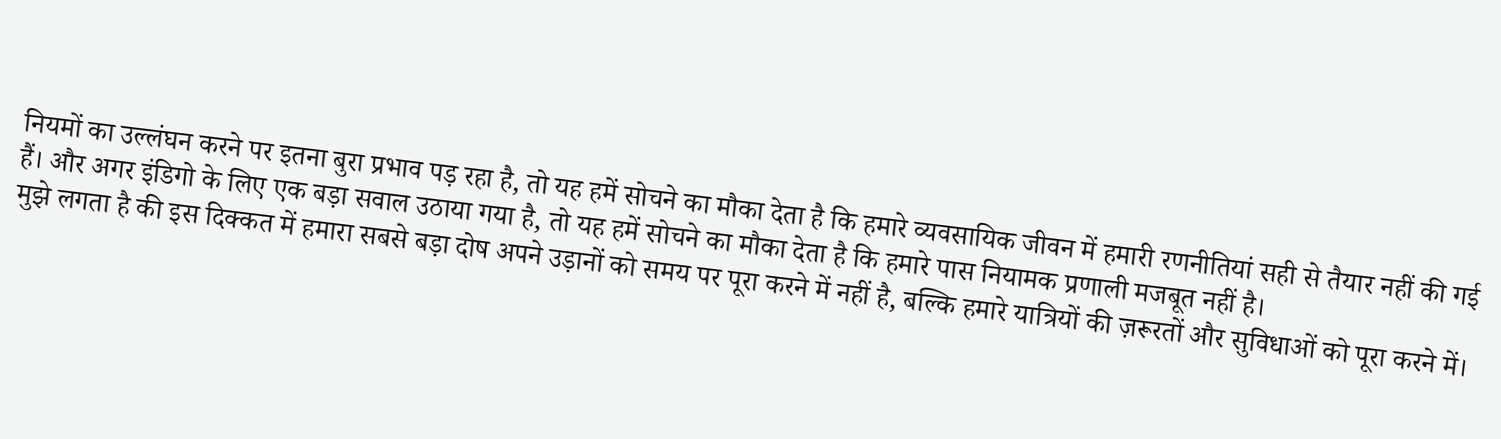नियमों का उल्लंघन करने पर इतना बुरा प्रभाव पड़ रहा है, तो यह हमें सोचने का मौका देता है कि हमारे व्यवसायिक जीवन में हमारी रणनीतियां सही से तैयार नहीं की गई हैं। और अगर इंडिगो के लिए एक बड़ा सवाल उठाया गया है, तो यह हमें सोचने का मौका देता है कि हमारे पास नियामक प्रणाली मजबूत नहीं है।
मुझे लगता है की इस दिक्कत में हमारा सबसे बड़ा दोष अपने उड़ानों को समय पर पूरा करने में नहीं है, बल्कि हमारे यात्रियों की ज़रूरतों और सुविधाओं को पूरा करने में।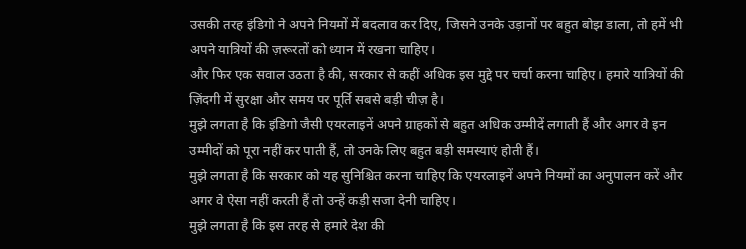उसकी तरह इंडिगो ने अपने नियमों में बदलाव कर दिए, जिसने उनके उड़ानों पर बहुत बोझ डाला, तो हमें भी अपने यात्रियों की ज़रूरतों को ध्यान में रखना चाहिए।
और फिर एक सवाल उठता है की, सरकार से कहीं अधिक इस मुद्दे पर चर्चा करना चाहिए। हमारे यात्रियों की ज़िंदगी में सुरक्षा और समय पर पूर्ति सबसे बड़ी चीज़ है।
मुझे लगता है कि इंडिगो जैसी एयरलाइनें अपने ग्राहकों से बहुत अधिक उम्मीदें लगाती हैं और अगर वे इन उम्मीदों को पूरा नहीं कर पाती हैं, तो उनके लिए बहुत बड़ी समस्याएं होती हैं।
मुझे लगता है कि सरकार को यह सुनिश्चित करना चाहिए कि एयरलाइनें अपने नियमों का अनुपालन करें और अगर वे ऐसा नहीं करती हैं तो उन्हें कड़ी सजा देनी चाहिए।
मुझे लगता है कि इस तरह से हमारे देश की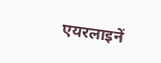एयरलाइनें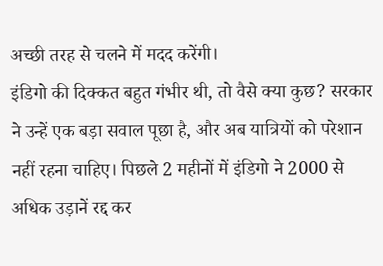अच्छी तरह से चलने में मदद करेंगी।
इंडिगो की दिक्कत बहुत गंभीर थी, तो वैसे क्या कुछ? सरकार ने उन्हें एक बड़ा सवाल पूछा है, और अब यात्रियों को परेशान नहीं रहना चाहिए। पिछले 2 महीनों में इंडिगो ने 2000 से अधिक उड़ानें रद्द कर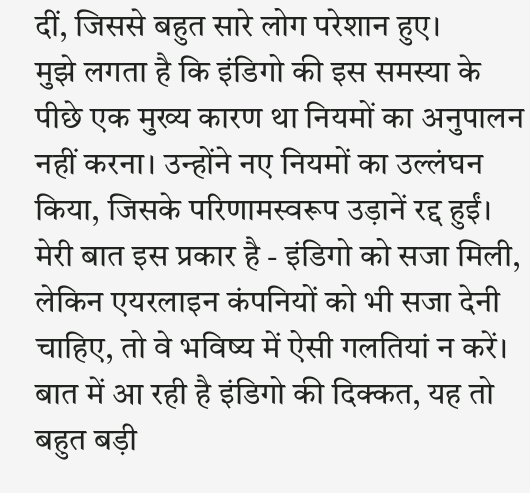दीं, जिससे बहुत सारे लोग परेशान हुए।
मुझे लगता है कि इंडिगो की इस समस्या के पीछे एक मुख्य कारण था नियमों का अनुपालन नहीं करना। उन्होंने नए नियमों का उल्लंघन किया, जिसके परिणामस्वरूप उड़ानें रद्द हुईं।
मेरी बात इस प्रकार है - इंडिगो को सजा मिली, लेकिन एयरलाइन कंपनियों को भी सजा देनी चाहिए, तो वे भविष्य में ऐसी गलतियां न करें।
बात में आ रही है इंडिगो की दिक्कत, यह तो बहुत बड़ी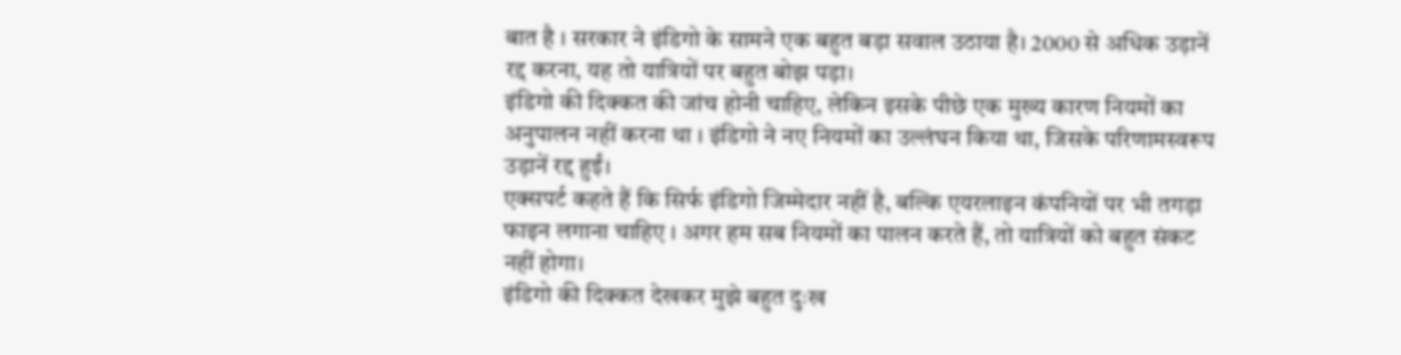बात है । सरकार ने इंडिगो के सामने एक बहुत बड़ा सवाल उठाया है। 2000 से अधिक उड़ानें रद्द करना, यह तो यात्रियों पर बहुत बोझ पड़ा।
इंडिगो की दिक्कत की जांच होनी चाहिए, लेकिन इसके पीछे एक मुख्य कारण नियमों का अनुपालन नहीं करना था । इंडिगो ने नए नियमों का उल्लंघन किया था, जिसके परिणामस्वरूप उड़ानें रद्द हुईं।
एक्सपर्ट कहते हैं कि सिर्फ इंडिगो जिम्मेदार नहीं है, बल्कि एयरलाइन कंपनियों पर भी तगड़ा फाइन लगाना चाहिए । अगर हम सब नियमों का पालन करते हैं, तो यात्रियों को बहुत संकट नहीं होगा।
इंडिगो की दिक्कत देखकर मुझे बहुत दुःख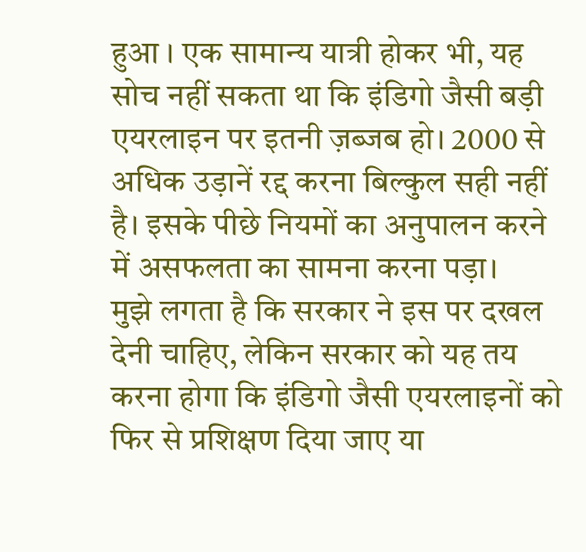हुआ । एक सामान्य यात्री होकर भी, यह सोच नहीं सकता था कि इंडिगो जैसी बड़ी एयरलाइन पर इतनी ज़ब्जब हो। 2000 से अधिक उड़ानें रद्द करना बिल्कुल सही नहीं है। इसके पीछे नियमों का अनुपालन करने में असफलता का सामना करना पड़ा।
मुझे लगता है कि सरकार ने इस पर दखल देनी चाहिए, लेकिन सरकार को यह तय करना होगा कि इंडिगो जैसी एयरलाइनों को फिर से प्रशिक्षण दिया जाए या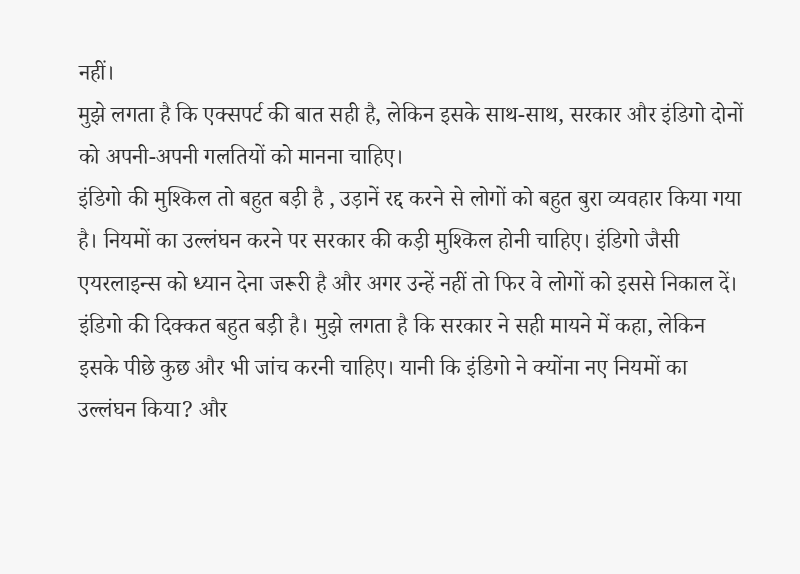नहीं।
मुझे लगता है कि एक्सपर्ट की बात सही है, लेकिन इसके साथ-साथ, सरकार और इंडिगो दोनों को अपनी-अपनी गलतियों को मानना चाहिए।
इंडिगो की मुश्किल तो बहुत बड़ी है , उड़ानें रद्द करने से लोगों को बहुत बुरा व्यवहार किया गया है। नियमों का उल्लंघन करने पर सरकार की कड़ी मुश्किल होनी चाहिए। इंडिगो जैसी एयरलाइन्स को ध्यान देना जरूरी है और अगर उन्हें नहीं तो फिर वे लोगों को इससे निकाल दें।
इंडिगो की दिक्कत बहुत बड़ी है। मुझे लगता है कि सरकार ने सही मायने में कहा, लेकिन इसके पीछे कुछ और भी जांच करनी चाहिए। यानी कि इंडिगो ने क्योंना नए नियमों का उल्लंघन किया? और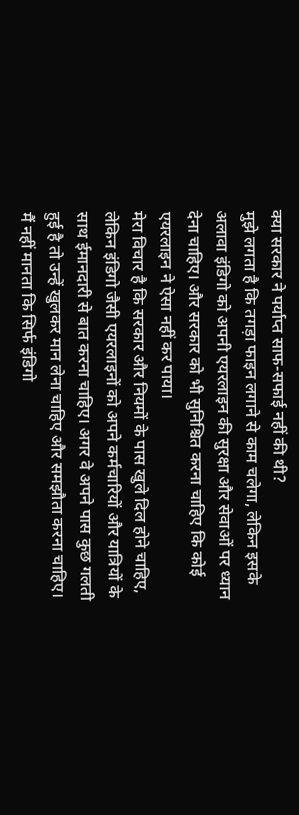क्या सरकार ने पर्याप्त साफ-सफाई नहीं की थी?
मुझे लगता है कि तगड़ा फाइन लगाने से काम चलेगा, लेकिन इसके अलावा इंडिगो को अपनी एयरलाइन की सुरक्षा और सेवाओं पर ध्यान देना चाहिए। और सरकार को भी सुनिश्चित करना चाहिए कि कोई एयरलाइन ने ऐसा नहीं कर पाया।
मेरा विचार है कि सरकार और नियमों के पास खुले दिल होने चाहिए, लेकिन इंडिगो जैसी एयरलाइनों को अपने कर्मचारियों और यात्रियों के साथ ईमानदारी से बात करना चाहिए। अगर वे अपने पास कुछ गलती हुई है तो उन्हें खुलकर मान लेना चाहिए और समझौता करना चाहिए।
मैं नहीं मानता कि सिर्फ इंडिगो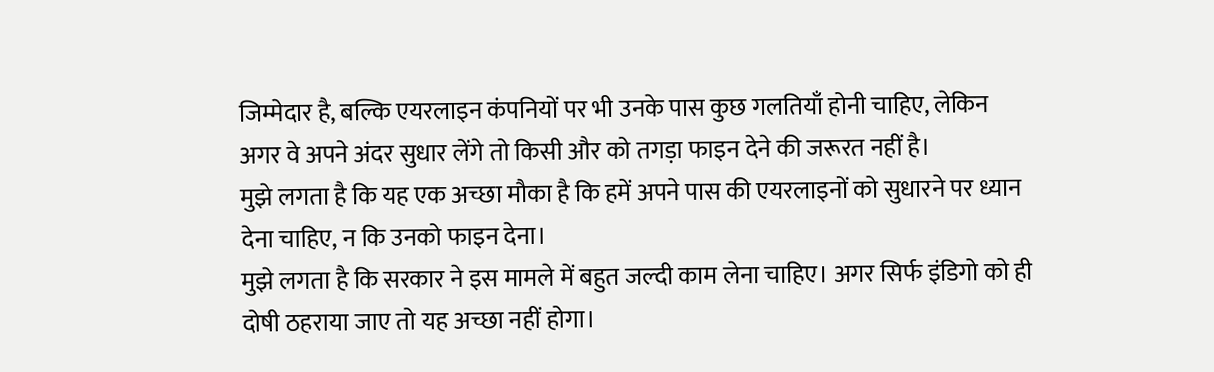जिम्मेदार है, बल्कि एयरलाइन कंपनियों पर भी उनके पास कुछ गलतियाँ होनी चाहिए, लेकिन अगर वे अपने अंदर सुधार लेंगे तो किसी और को तगड़ा फाइन देने की जरूरत नहीं है।
मुझे लगता है कि यह एक अच्छा मौका है कि हमें अपने पास की एयरलाइनों को सुधारने पर ध्यान देना चाहिए, न कि उनको फाइन देना।
मुझे लगता है कि सरकार ने इस मामले में बहुत जल्दी काम लेना चाहिए। अगर सिर्फ इंडिगो को ही दोषी ठहराया जाए तो यह अच्छा नहीं होगा।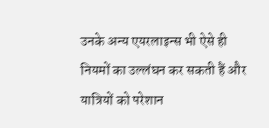उनके अन्य एयरलाइन्स भी ऐसे ही नियमों का उल्लंघन कर सकती हैं और यात्रियों को परेशान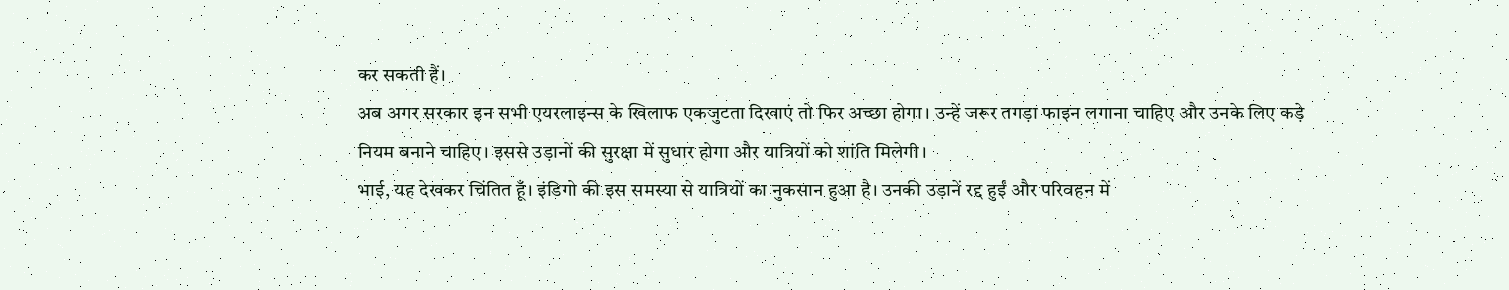कर सकती हैं।
अब अगर सरकार इन सभी एयरलाइन्स के खिलाफ एकजुटता दिखाएं तो फिर अच्छा होगा। उन्हें जरूर तगड़ा फाइन लगाना चाहिए और उनके लिए कड़े नियम बनाने चाहिए। इससे उड़ानों की सुरक्षा में सुधार होगा और यात्रियों को शांति मिलेगी।
भाई, यह देखकर चिंतित हूँ। इंडिगो की इस समस्या से यात्रियों का नुकसान हुआ है। उनकी उड़ानें रद्द हुईं और परिवहन में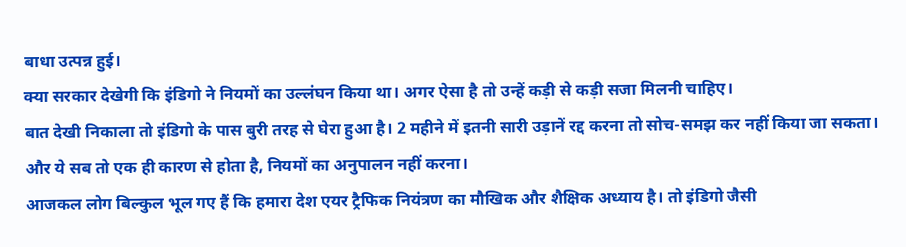बाधा उत्पन्न हुई।
क्या सरकार देखेगी कि इंडिगो ने नियमों का उल्लंघन किया था। अगर ऐसा है तो उन्हें कड़ी से कड़ी सजा मिलनी चाहिए।
बात देखी निकाला तो इंडिगो के पास बुरी तरह से घेरा हुआ है। 2 महीने में इतनी सारी उड़ानें रद्द करना तो सोच-समझ कर नहीं किया जा सकता। और ये सब तो एक ही कारण से होता है, नियमों का अनुपालन नहीं करना।
आजकल लोग बिल्कुल भूल गए हैं कि हमारा देश एयर ट्रैफिक नियंत्रण का मौखिक और शैक्षिक अध्याय है। तो इंडिगो जैसी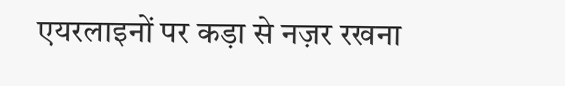एयरलाइनों पर कड़ा से नज़र रखना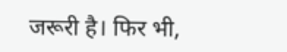जरूरी है। फिर भी,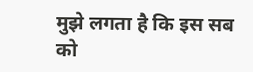मुझे लगता है कि इस सब को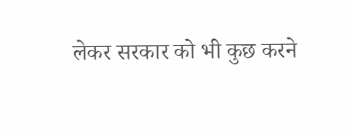लेकर सरकार को भी कुछ करने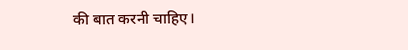की बात करनी चाहिए।